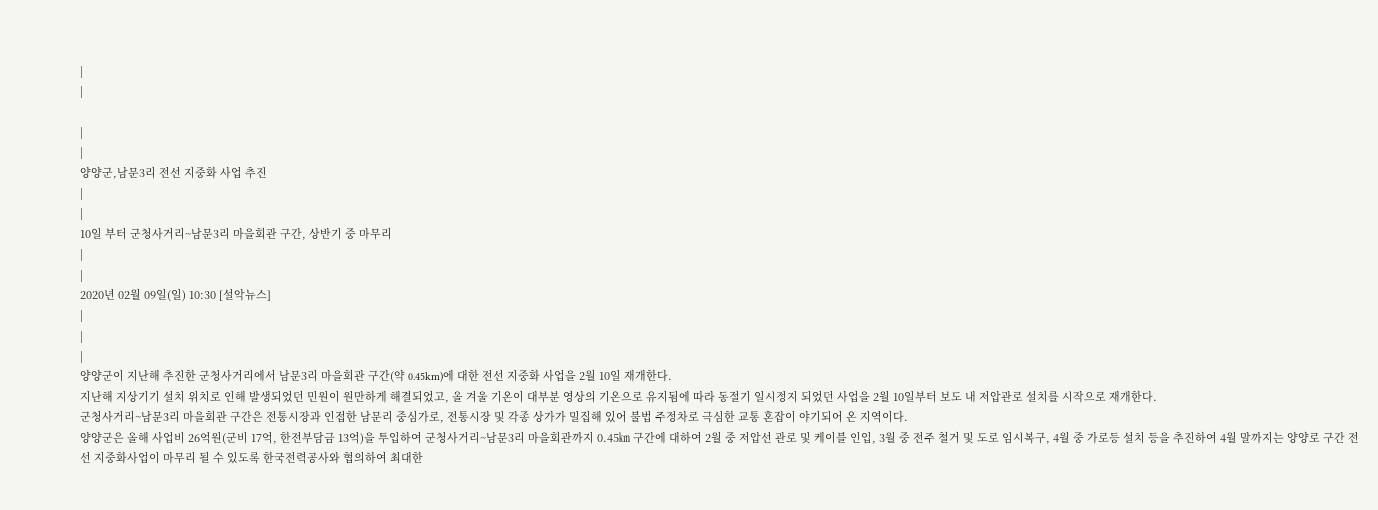|
|

|
|
양양군,남문3리 전선 지중화 사업 추진
|
|
10일 부터 군청사거리~남문3리 마을회관 구간, 상반기 중 마무리
|
|
2020년 02월 09일(일) 10:30 [설악뉴스]
|
|
|
양양군이 지난해 추진한 군청사거리에서 남문3리 마을회관 구간(약 0.45km)에 대한 전선 지중화 사업을 2월 10일 재개한다.
지난해 지상기기 설치 위치로 인해 발생되었던 민원이 원만하게 해결되었고, 올 겨울 기온이 대부분 영상의 기온으로 유지됨에 따라 동절기 일시정지 되었던 사업을 2월 10일부터 보도 내 저압관로 설치를 시작으로 재개한다.
군청사거리~남문3리 마을회관 구간은 전통시장과 인접한 남문리 중심가로, 전통시장 및 각종 상가가 밀집해 있어 불법 주정차로 극심한 교통 혼잡이 야기되어 온 지역이다.
양양군은 올해 사업비 26억원(군비 17억, 한전부담금 13억)을 투입하여 군청사거리~남문3리 마을회관까지 0.45㎞ 구간에 대하여 2월 중 저압선 관로 및 케이블 인입, 3월 중 전주 철거 및 도로 임시복구, 4월 중 가로등 설치 등을 추진하여 4월 말까지는 양양로 구간 전선 지중화사업이 마무리 될 수 있도록 한국전력공사와 협의하여 최대한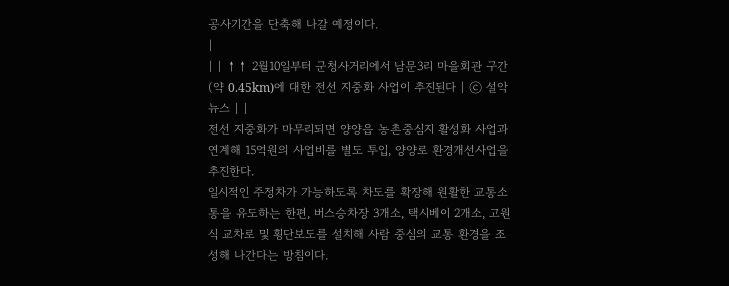공사기간을 단축해 나갈 예정이다.
|
| | ↑↑ 2월10일부터 군청사거리에서 남문3리 마을회관 구간(약 0.45km)에 대한 전선 지중화 사업이 추진된다 | ⓒ 설악뉴스 | |
전선 지중화가 마무리되면 양양읍 농촌중심지 활성화 사업과 연계해 15억원의 사업비를 별도 투입, 양양로 환경개선사업을 추진한다.
일시적인 주정차가 가능하도록 차도를 확장해 원활한 교통소통을 유도하는 한편, 버스승차장 3개소, 택시베이 2개소, 고원식 교차로 및 횡단보도를 설치해 사람 중심의 교통 환경을 조성해 나간다는 방침이다.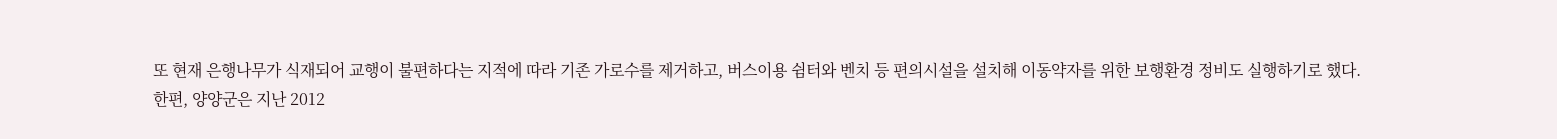또 현재 은행나무가 식재되어 교행이 불편하다는 지적에 따라 기존 가로수를 제거하고, 버스이용 쉼터와 벤치 등 편의시설을 설치해 이동약자를 위한 보행환경 정비도 실행하기로 했다.
한편, 양양군은 지난 2012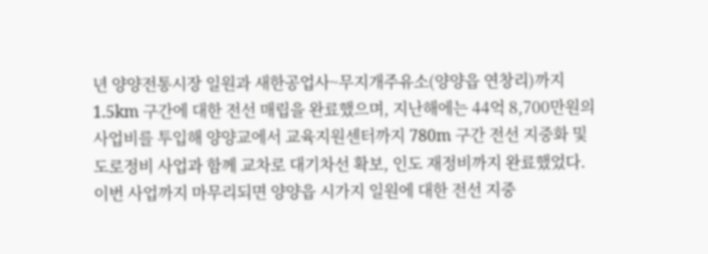년 양양전통시장 일원과 새한공업사~무지개주유소(양양읍 연창리)까지 1.5km 구간에 대한 전선 매립을 완료했으며, 지난해에는 44억 8,700만원의 사업비를 투입해 양양교에서 교육지원센터까지 780m 구간 전선 지중화 및 도로정비 사업과 함께 교차로 대기차선 확보, 인도 재정비까지 완료했었다.
이번 사업까지 마무리되면 양양읍 시가지 일원에 대한 전선 지중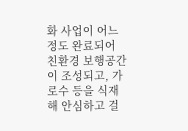화 사업이 어느 정도 완료되어 친환경 보행공간이 조성되고, 가로수 등을 식재해 안심하고 걸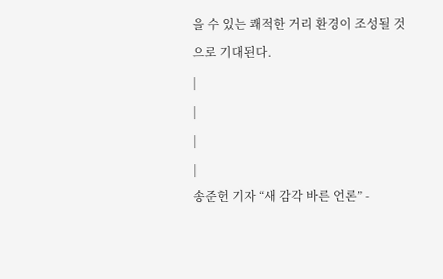을 수 있는 쾌적한 거리 환경이 조성될 것으로 기대된다.
|
|
|
|
송준헌 기자 “새 감각 바른 언론” -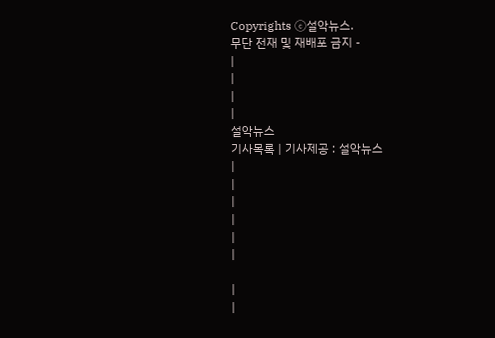Copyrights ⓒ설악뉴스.
무단 전재 및 재배포 금지 -
|
|
|
|
설악뉴스
기사목록 | 기사제공 : 설악뉴스
|
|
|
|
|
|

|
|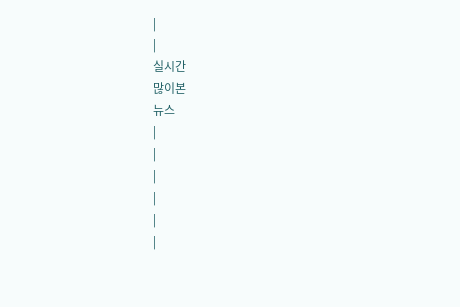|
|
실시간
많이본
뉴스
|
|
|
|
|
|